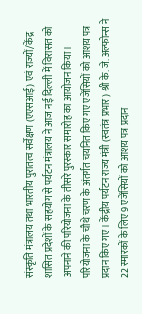संस्कृति मंत्रालय तथा भारतीय पुरातत्व सर्वेक्षण (एएसआई) एवं राज्यों/केंद्र शासित प्रदेशों के सहयोग से पर्यटन मंत्रालय ने आज नई दिल्ली में विरासत को अपनाने की परियोजना के तीसरे पुरस्कार समारोह का आयोजन किया। परियोजना के चौथे चरण के अंतर्गत चयनित किए गए एजेंसियों को आशय पत्र प्रदान किए गए। केंद्रीय पर्यटन राज्य मंत्री (स्वतंत्र प्रभार) श्री के. जे. अल्फोन्स ने 22 स्मारकों के लिए 9 एजेंसियों को आशय पत्र प्रदान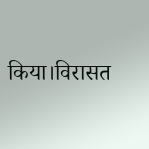किया।विरासत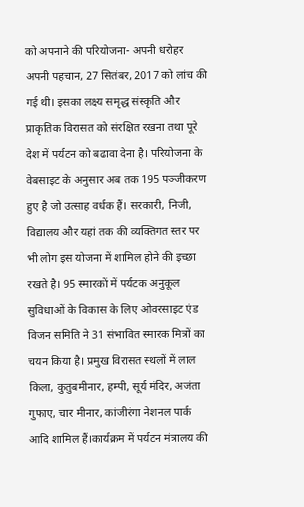को अपनाने की परियोजना- अपनी धरोहर अपनी पहचान, 27 सितंबर, 2017 को लांच की गई थी। इसका लक्ष्य समृद्ध संस्कृति और प्राकृतिक विरासत को संरक्षित रखना तथा पूरे देश में पर्यटन को बढावा देना है। परियोजना के वेबसाइट के अनुसार अब तक 195 पञ्जीकरण हुए है जो उत्साह वर्धक हैं। सरकारी, निजी, विद्यालय और यहां तक की व्यक्तिगत स्तर पर भी लोग इस योजना में शामिल होने की इच्छा रखते है। 95 स्मारकों में पर्यटक अनुकूल सुविधाओं के विकास के लिए ओवरसाइट एंड विजन समिति ने 31 संभावित स्मारक मित्रों का चयन किया है। प्रमुख विरासत स्थलों में लाल किला, कुतुबमीनार, हम्पी, सूर्य मंदिर, अजंता गुफाए, चार मीनार, कांजीरंगा नेशनल पार्क आदि शामिल हैं।कार्यक्रम में पर्यटन मंत्रालय की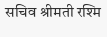सचिव श्रीमती रश्मि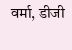वर्मा, डीजी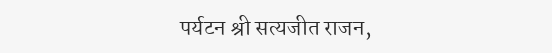पर्यटन श्री सत्यजीत राजन,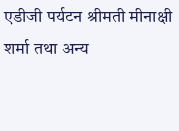एडीजी पर्यटन श्रीमती मीनाक्षी शर्मा तथा अन्य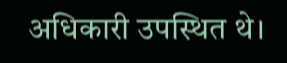अधिकारी उपस्थित थे।